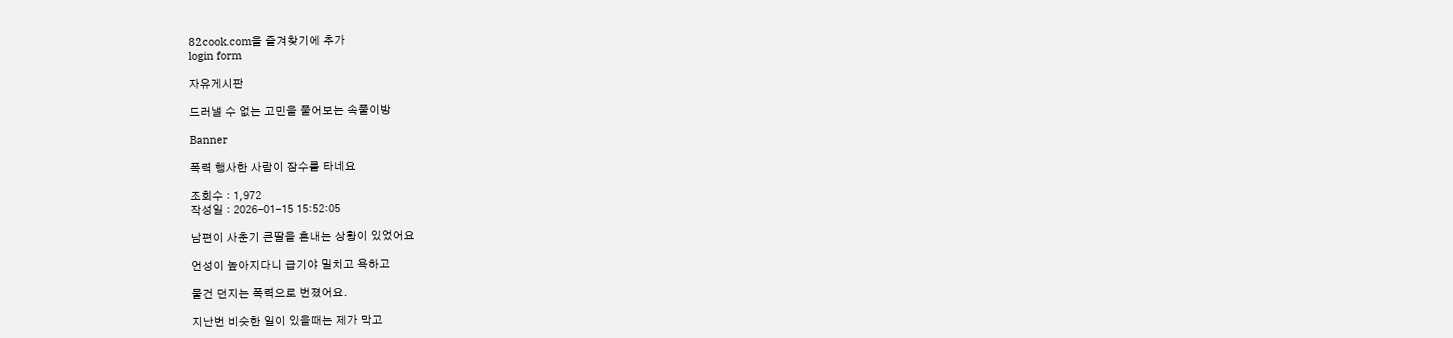82cook.com을 즐겨찾기에 추가
login form

자유게시판

드러낼 수 없는 고민을 풀어보는 속풀이방

Banner

폭력 행사한 사람이 잠수를 타네요

조회수 : 1,972
작성일 : 2026-01-15 15:52:05

남편이 사춘기 큰딸을 혼내는 상황이 있었어요

언성이 높아지다니 급기야 밀치고 욕하고

물건 던지는 폭력으로 번졌어요.

지난번 비슷한 일이 있을때는 제가 막고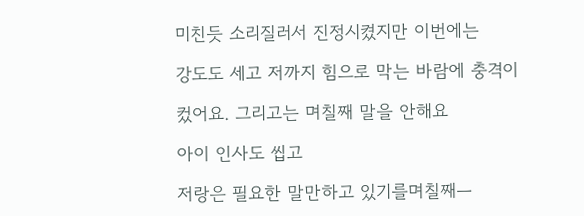미친듯 소리질러서 진정시켰지만 이번에는

강도도 세고 저까지 힘으로 막는 바람에 충격이

컸어요. 그리고는 며칠째 말을 안해요

아이 인사도 씹고

저랑은 필요한 말만하고 있기를며칠째ㅡ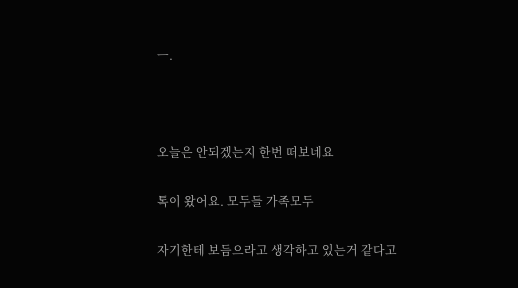ㅡ.



오늘은 안되겠는지 한번 떠보네요

톡이 왔어요. 모두들 가족모두

자기한테 보듬으라고 생각하고 있는거 같다고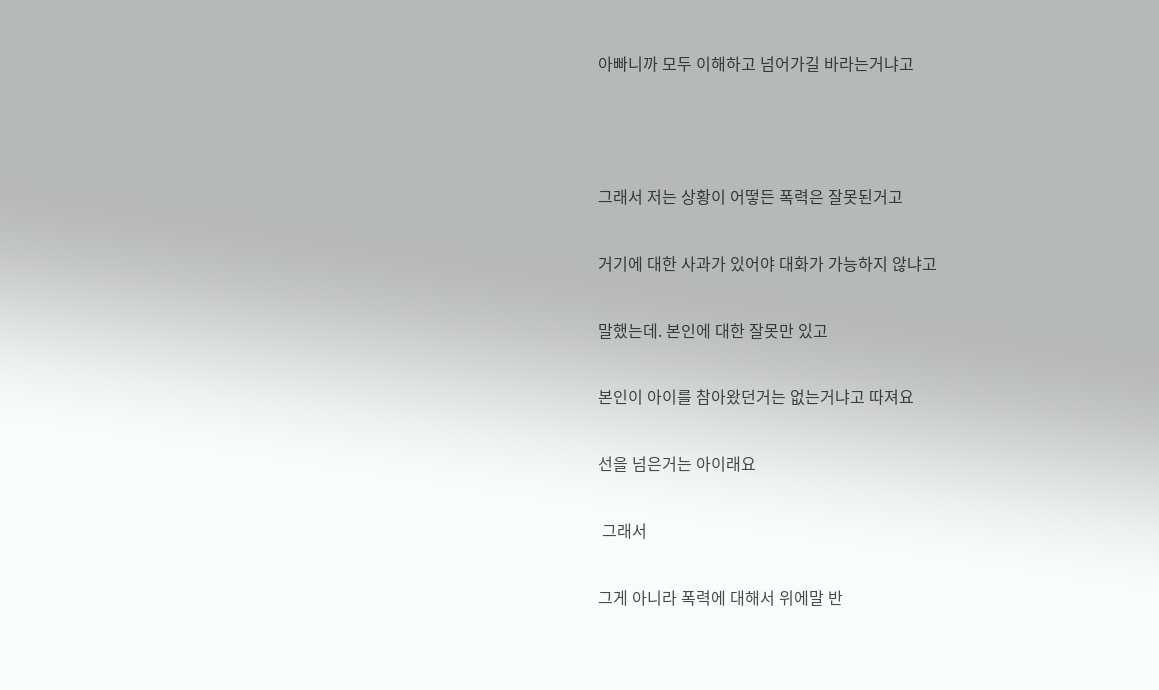아빠니까 모두 이해하고 넘어가길 바라는거냐고



그래서 저는 상황이 어떻든 폭력은 잘못된거고

거기에 대한 사과가 있어야 대화가 가능하지 않냐고

말했는데. 본인에 대한 잘못만 있고

본인이 아이를 참아왔던거는 없는거냐고 따져요

선을 넘은거는 아이래요

 그래서

그게 아니라 폭력에 대해서 위에말 반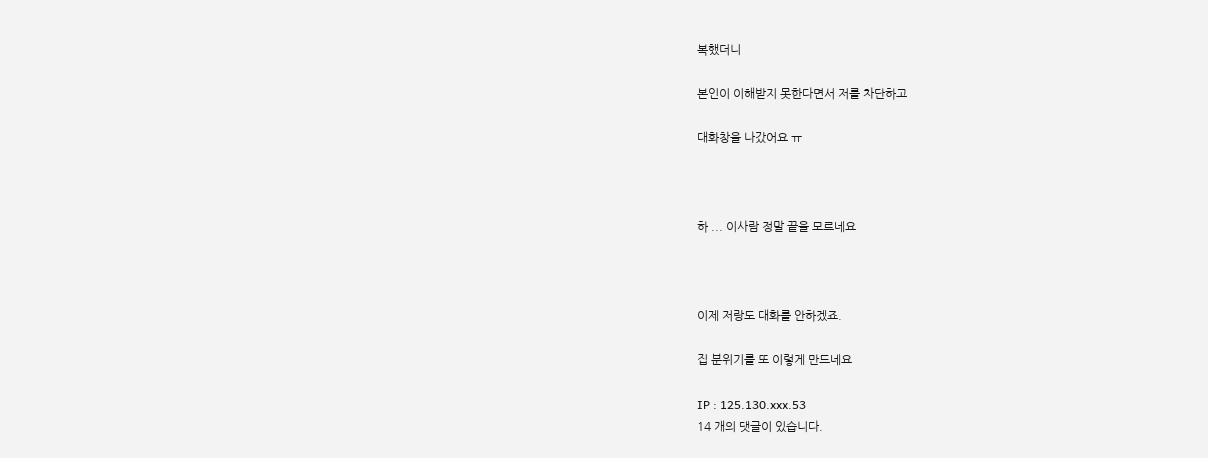복했더니

본인이 이해받지 못한다면서 저를 차단하고

대화창을 나갔어요 ㅠ



하 ... 이사람 정말 끝을 모르네요



이제 저랑도 대화를 안하겠죠.

집 분위기를 또 이렇게 만드네요

IP : 125.130.xxx.53
14 개의 댓글이 있습니다.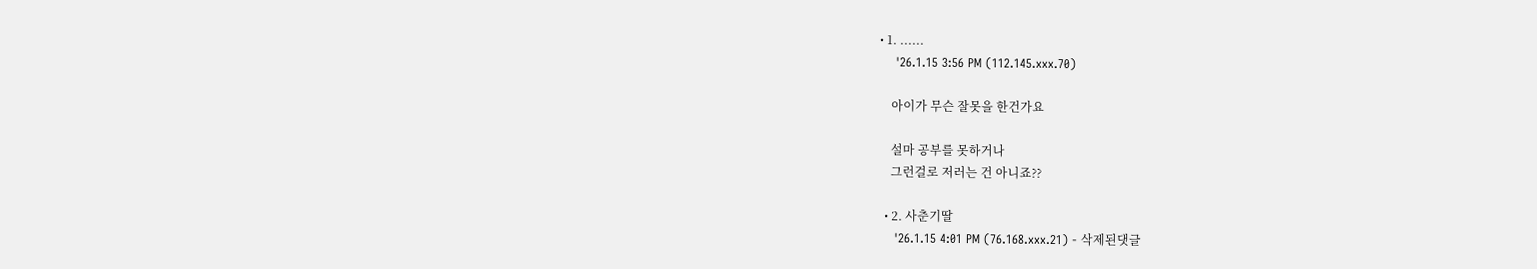• 1. ......
    '26.1.15 3:56 PM (112.145.xxx.70)

    아이가 무슨 잘못을 한건가요

    설마 공부를 못하거나
    그런걸로 저러는 건 아니죠??

  • 2. 사춘기딸
    '26.1.15 4:01 PM (76.168.xxx.21) - 삭제된댓글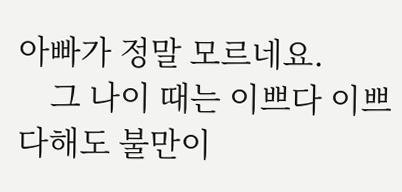아빠가 정말 모르네요.
    그 나이 때는 이쁘다 이쁘다해도 불만이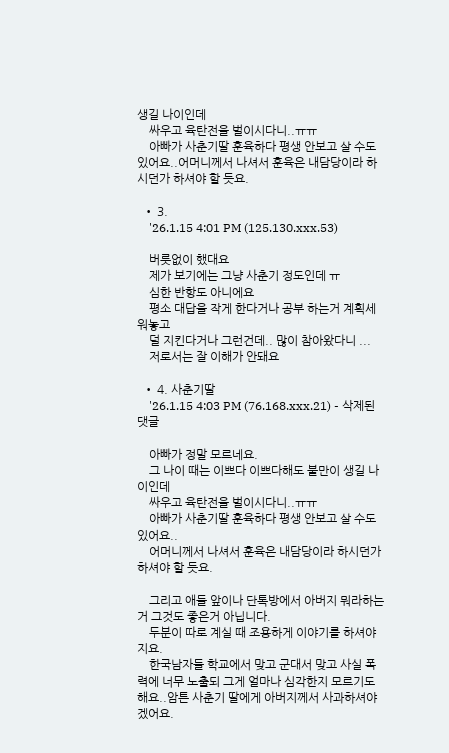생길 나이인데
    싸우고 육탄전을 벌이시다니..ㅠㅠ
    아빠가 사춘기딸 훈육하다 평생 안보고 살 수도 있어요..어머니께서 나셔서 훈육은 내담당이라 하시던가 하셔야 할 듯요.

  • 3.
    '26.1.15 4:01 PM (125.130.xxx.53)

    버릇없이 했대요
    제가 보기에는 그냥 사춘기 정도인데 ㅠ
    심한 반항도 아니에요
    평소 대답을 작게 한다거나 공부 하는거 계획세워놓고
    덜 지킨다거나 그런건데.. 많이 참아왔다니 ...
    저로서는 잘 이해가 안돼요

  • 4. 사춘기딸
    '26.1.15 4:03 PM (76.168.xxx.21) - 삭제된댓글

    아빠가 정말 모르네요.
    그 나이 때는 이쁘다 이쁘다해도 불만이 생길 나이인데
    싸우고 육탄전을 벌이시다니..ㅠㅠ
    아빠가 사춘기딸 훈육하다 평생 안보고 살 수도 있어요..
    어머니께서 나셔서 훈육은 내담당이라 하시던가 하셔야 할 듯요.

    그리고 애들 앞이나 단톡방에서 아버지 뭐라하는거 그것도 좋은거 아닙니다.
    두분이 따로 계실 때 조용하게 이야기를 하셔야지요.
    한국남자들 학교에서 맞고 군대서 맞고 사실 폭력에 너무 노출되 그게 얼마나 심각한지 모르기도 해요..암튼 사춘기 딸에게 아버지께서 사과하셔야겠어요.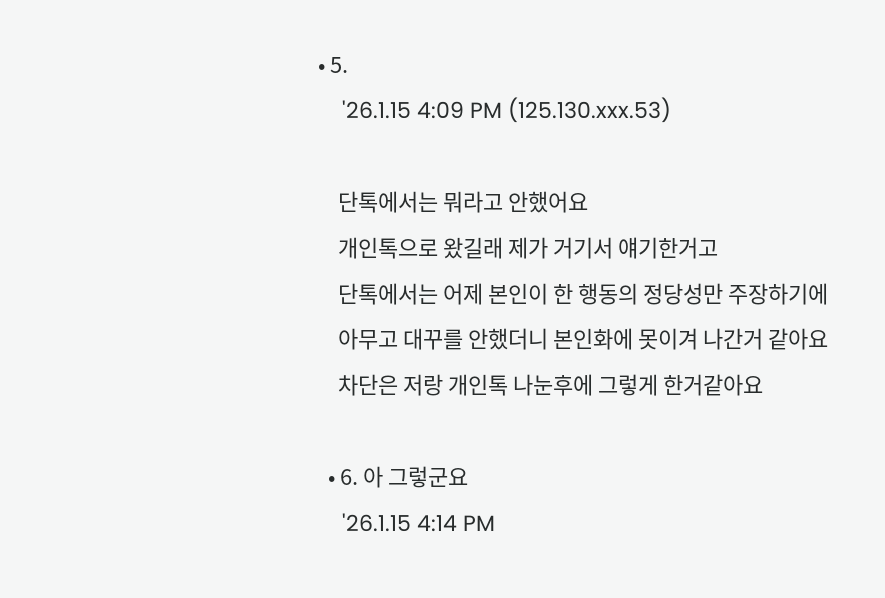• 5.
    '26.1.15 4:09 PM (125.130.xxx.53)

    단톡에서는 뭐라고 안했어요
    개인톡으로 왔길래 제가 거기서 얘기한거고
    단톡에서는 어제 본인이 한 행동의 정당성만 주장하기에
    아무고 대꾸를 안했더니 본인화에 못이겨 나간거 같아요
    차단은 저랑 개인톡 나눈후에 그렇게 한거같아요

  • 6. 아 그렇군요
    '26.1.15 4:14 PM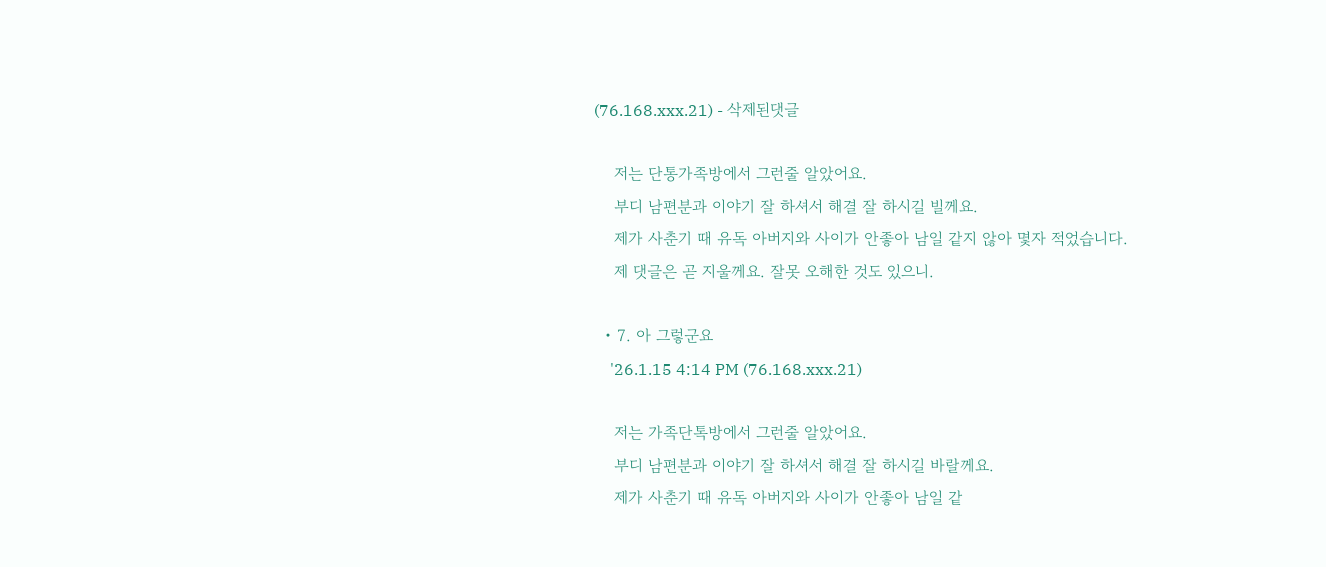(76.168.xxx.21) - 삭제된댓글

    저는 단통가족방에서 그런줄 알았어요.
    부디 남편분과 이야기 잘 하셔서 해결 잘 하시길 빌께요.
    제가 사춘기 때 유독 아버지와 사이가 안좋아 남일 같지 않아 몇자 적었습니다.
    제 댓글은 곧 지울께요. 잘못 오해한 것도 있으니.

  • 7. 아 그렇군요
    '26.1.15 4:14 PM (76.168.xxx.21)

    저는 가족단톡방에서 그런줄 알았어요.
    부디 남편분과 이야기 잘 하셔서 해결 잘 하시길 바랄께요.
    제가 사춘기 때 유독 아버지와 사이가 안좋아 남일 같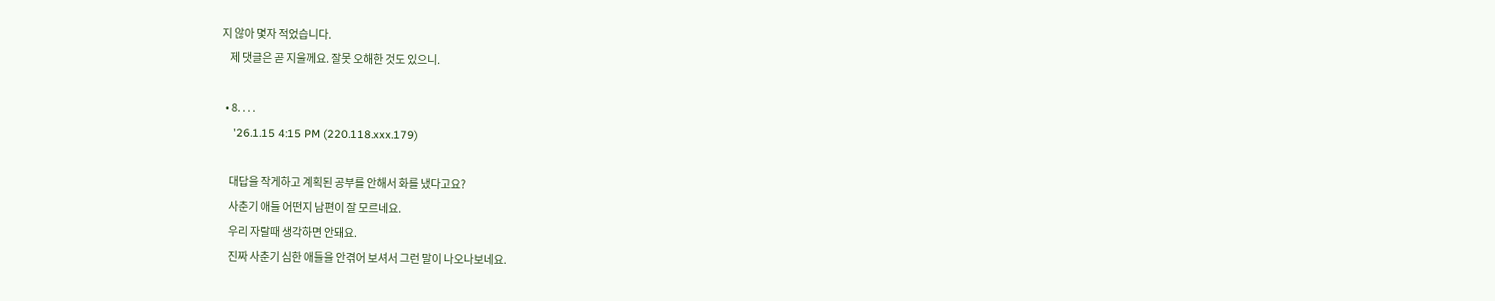지 않아 몇자 적었습니다.
    제 댓글은 곧 지울께요. 잘못 오해한 것도 있으니.

  • 8. . . .
    '26.1.15 4:15 PM (220.118.xxx.179)

    대답을 작게하고 계획된 공부를 안해서 화를 냈다고요?
    사춘기 애들 어떤지 남편이 잘 모르네요.
    우리 자랄때 생각하면 안돼요.
    진짜 사춘기 심한 애들을 안겪어 보셔서 그런 말이 나오나보네요.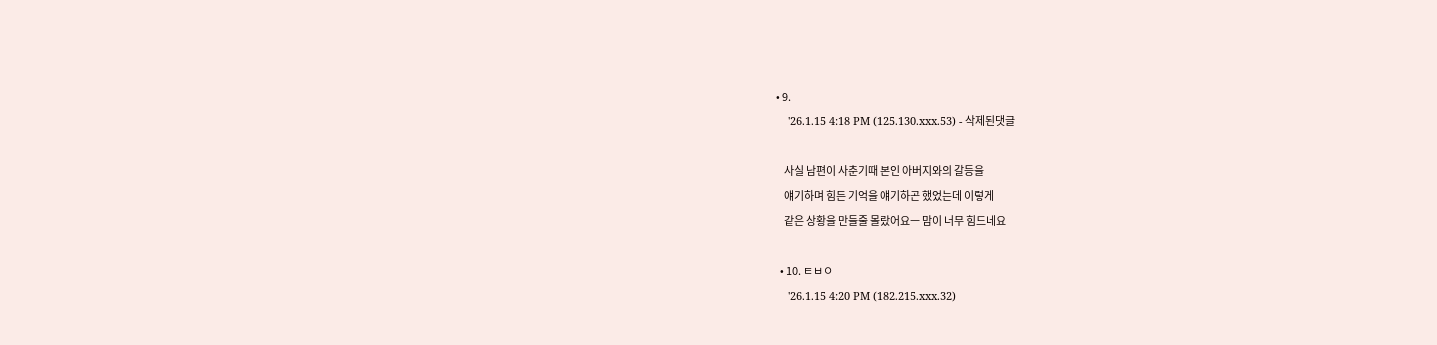• 9.
    '26.1.15 4:18 PM (125.130.xxx.53) - 삭제된댓글

    사실 남편이 사춘기때 본인 아버지와의 갈등을
    얘기하며 힘든 기억을 얘기하곤 했었는데 이렇게
    같은 상황을 만들줄 몰랐어요ㅡ 맘이 너무 힘드네요

  • 10. ㅌㅂㅇ
    '26.1.15 4:20 PM (182.215.xxx.32)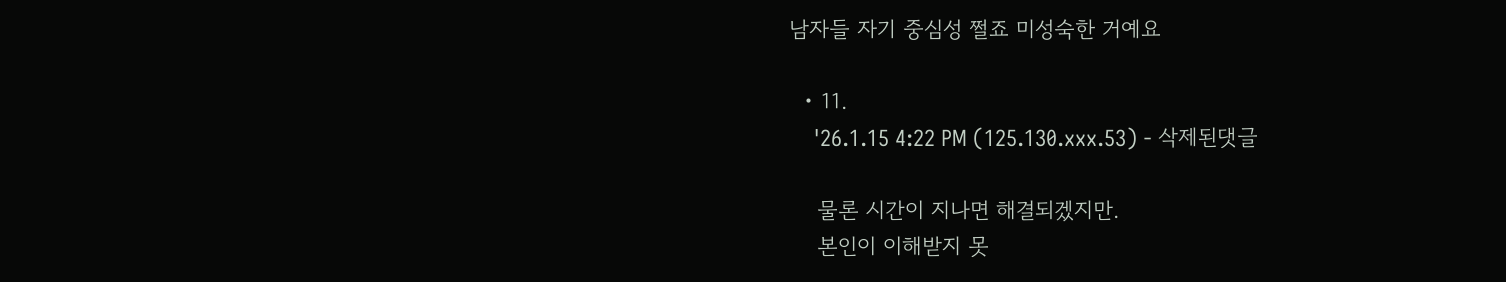남자들 자기 중심성 쩔죠 미성숙한 거예요

  • 11.
    '26.1.15 4:22 PM (125.130.xxx.53) - 삭제된댓글

    물론 시간이 지나면 해결되겠지만.
    본인이 이해받지 못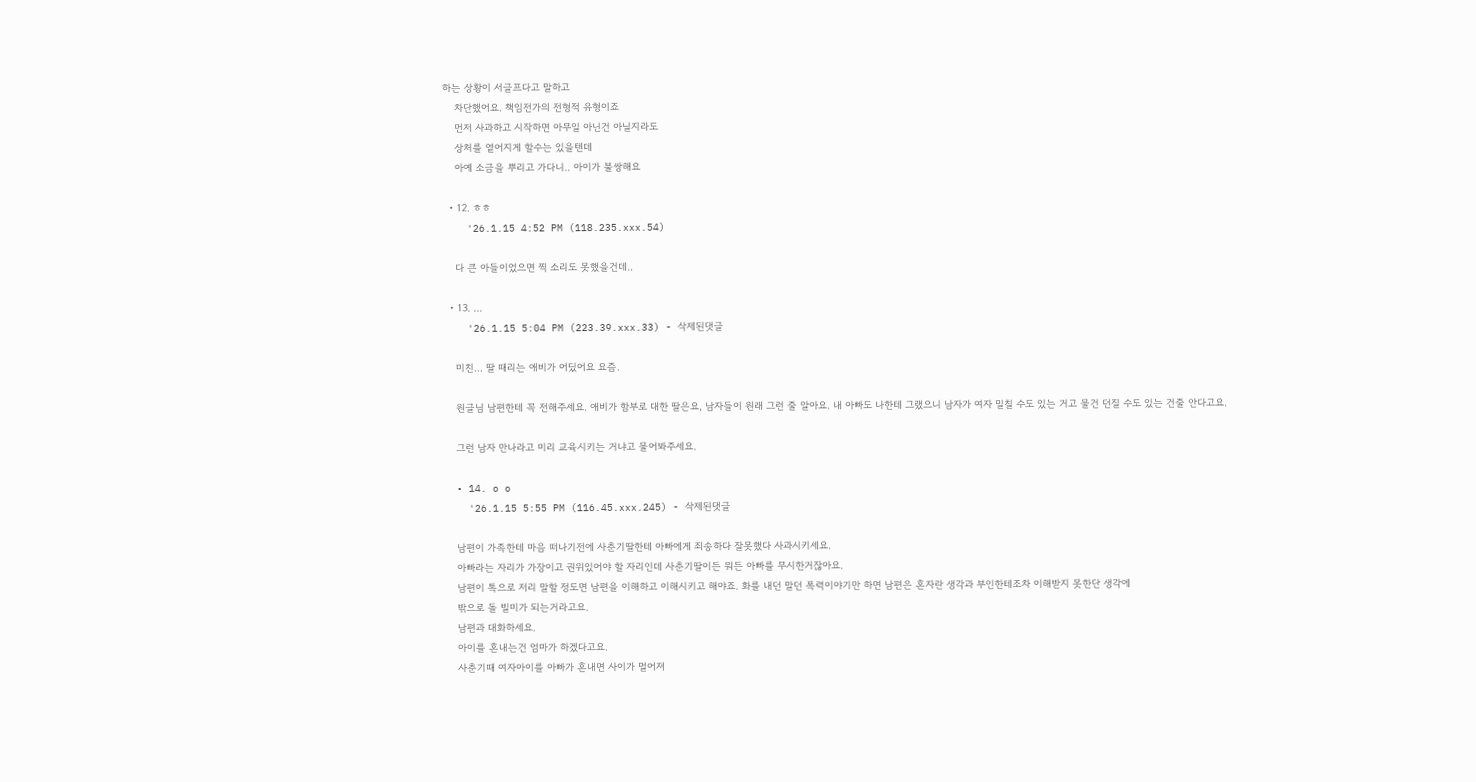하는 상황이 서글프다고 말하고
    차단했어요. 책임전가의 전형적 유형이죠
    먼저 사과하고 시작하면 아무일 아닌건 아닐지라도
    상처를 옅어지게 할수는 있을텐데
    아예 소금을 뿌리고 가다니.. 아이가 불쌍해요

  • 12. ㅎㅎ
    '26.1.15 4:52 PM (118.235.xxx.54)

    다 큰 아들이었으면 찍 소리도 못했을건데..

  • 13. ...
    '26.1.15 5:04 PM (223.39.xxx.33) - 삭제된댓글

    미친... 딸 때리는 애비가 어딨어요 요즘.

    원글님 남편한테 꼭 전해주세요. 애비가 함부로 대한 딸은요, 남자들이 원래 그런 줄 알아요. 내 아빠도 나한테 그랬으니 남자가 여자 밀칠 수도 있는 거고 물건 던질 수도 있는 건줄 안다고요.

    그런 남자 만나라고 미리 교육시키는 거냐고 물어봐주세요.

  • 14. o o
    '26.1.15 5:55 PM (116.45.xxx.245) - 삭제된댓글

    남편이 가족한테 마음 떠나기전에 사춘기딸한테 아빠에게 죄송하다 잘못했다 사과시키세요.
    아빠라는 자리가 가장이고 권위있어야 할 자리인데 사춘기딸이든 뭐든 아빠를 무시한거잖아요.
    남편이 톡으로 저리 말할 정도면 남편을 이해하고 이해시키고 해야죠. 화를 내던 말던 폭력이야기만 하면 남편은 혼자란 생각과 부인한테조차 이해받지 못한단 생각에
    밖으로 돌 빌미가 되는거라고요.
    남편과 대화하세요.
    아이를 혼내는건 엄마가 하겠다고요.
    사춘기때 여자아이를 아빠가 혼내면 사이가 멀어져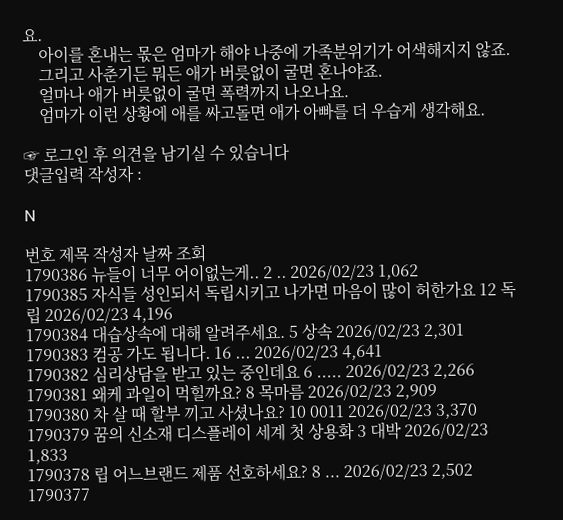요.
    아이를 혼내는 몫은 엄마가 해야 나중에 가족분위기가 어색해지지 않죠.
    그리고 사춘기든 뭐든 애가 버릇없이 굴면 혼나야죠.
    얼마나 애가 버릇없이 굴면 폭력까지 나오나요.
    엄마가 이런 상황에 애를 싸고돌면 애가 아빠를 더 우습게 생각해요.

☞ 로그인 후 의견을 남기실 수 있습니다
댓글입력 작성자 :

N

번호 제목 작성자 날짜 조회
1790386 뉴들이 너무 어이없는게.. 2 .. 2026/02/23 1,062
1790385 자식들 성인되서 독립시키고 나가면 마음이 많이 허한가요 12 독립 2026/02/23 4,196
1790384 대습상속에 대해 알려주세요. 5 상속 2026/02/23 2,301
1790383 컴공 가도 됩니다. 16 ... 2026/02/23 4,641
1790382 심리상담을 받고 있는 중인데요 6 ..... 2026/02/23 2,266
1790381 왜케 과일이 먹힐까요? 8 목마름 2026/02/23 2,909
1790380 차 살 때 할부 끼고 사셨나요? 10 0011 2026/02/23 3,370
1790379 꿈의 신소재 디스플레이 세계 첫 상용화 3 대박 2026/02/23 1,833
1790378 립 어느브랜드 제품 선호하세요? 8 ... 2026/02/23 2,502
1790377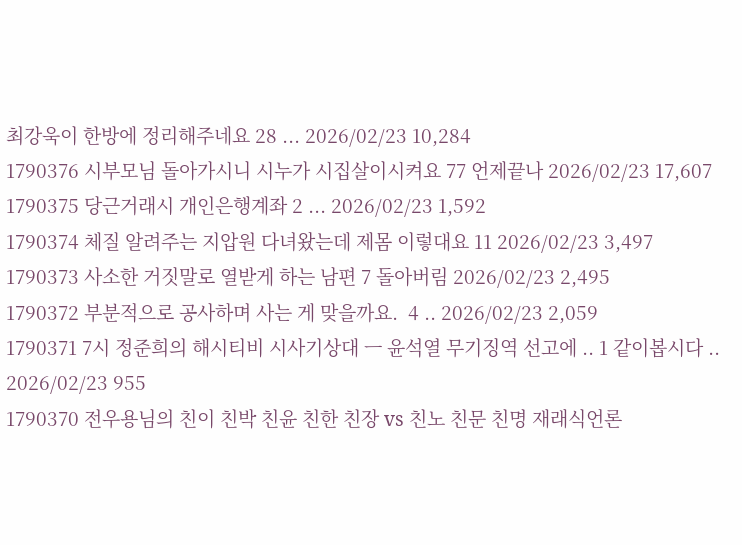최강욱이 한방에 정리해주네요 28 ... 2026/02/23 10,284
1790376 시부모님 돌아가시니 시누가 시집살이시켜요 77 언제끝나 2026/02/23 17,607
1790375 당근거래시 개인은행계좌 2 ... 2026/02/23 1,592
1790374 체질 알려주는 지압원 다녀왔는데 제몸 이렇대요 11 2026/02/23 3,497
1790373 사소한 거짓말로 열받게 하는 남편 7 돌아버림 2026/02/23 2,495
1790372 부분적으로 공사하며 사는 게 맞을까요.  4 .. 2026/02/23 2,059
1790371 7시 정준희의 해시티비 시사기상대 ㅡ 윤석열 무기징역 선고에 .. 1 같이봅시다 .. 2026/02/23 955
1790370 전우용님의 친이 친박 친윤 친한 친장 vs 친노 친문 친명 재래식언론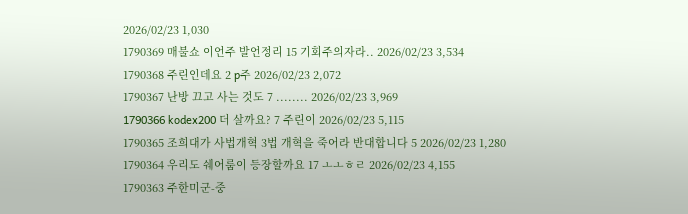2026/02/23 1,030
1790369 매불쇼 이언주 발언정리 15 기회주의자라.. 2026/02/23 3,534
1790368 주린인데요 2 p주 2026/02/23 2,072
1790367 난방 끄고 사는 것도 7 ........ 2026/02/23 3,969
1790366 kodex200 더 살까요? 7 주린이 2026/02/23 5,115
1790365 조희대가 사법개혁 3법 개혁을 죽어라 반대합니다 5 2026/02/23 1,280
1790364 우리도 쉐어룸이 등장할까요 17 ㅗㅗㅎㄹ 2026/02/23 4,155
1790363 주한미군-중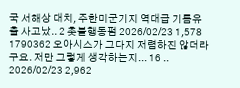국 서해상 대치, 주한미군기지 역대급 기름유출 사고났.. 2 촛불행동펌 2026/02/23 1,578
1790362 오아시스가 그다지 저렴하진 않더라구요. 저만 그렇게 생각하는지... 16 .. 2026/02/23 2,962